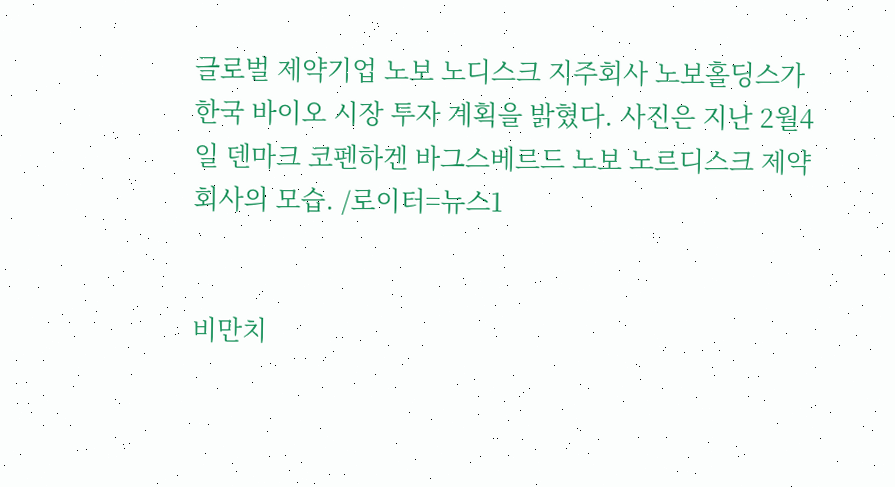글로벌 제약기업 노보 노디스크 지주회사 노보홀딩스가 한국 바이오 시장 투자 계획을 밝혔다. 사진은 지난 2월4일 덴마크 코펜하겐 바그스베르드 노보 노르디스크 제약회사의 모습. /로이터=뉴스1


비만치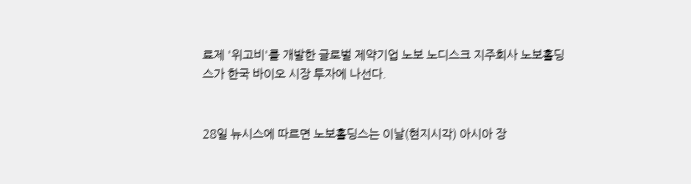료제 '위고비'를 개발한 글로벌 제약기업 노보 노디스크 지주회사 노보홀딩스가 한국 바이오 시장 투자에 나선다.


28일 뉴시스에 따르면 노보홀딩스는 이날(현지시각) 아시아 장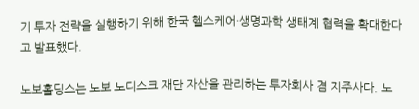기 투자 전략을 실행하기 위해 한국 헬스케어·생명과학 생태계 협력을 확대한다고 발표했다.

노보홀딩스는 노보 노디스크 재단 자산을 관리하는 투자회사 겸 지주사다. 노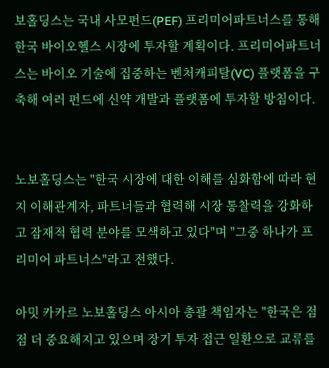보홀딩스는 국내 사모펀드(PEF) 프리미어파트너스를 통해 한국 바이오헬스 시장에 투자할 계획이다. 프리미어파트너스는 바이오 기술에 집중하는 벤처캐피탈(VC) 플랫폼을 구축해 여러 펀드에 신약 개발과 플랫폼에 투자할 방침이다.


노보홀딩스는 "한국 시장에 대한 이해를 심화함에 따라 현지 이해관계자, 파트너들과 협력해 시장 통찰력을 강화하고 잠재적 협력 분야를 모색하고 있다"며 "그중 하나가 프리미어 파트너스"라고 전했다.

아밋 카카르 노보홀딩스 아시아 총괄 책임자는 "한국은 점점 더 중요해지고 있으며 장기 투자 접근 일환으로 교류를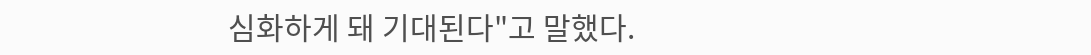심화하게 돼 기대된다"고 말했다.